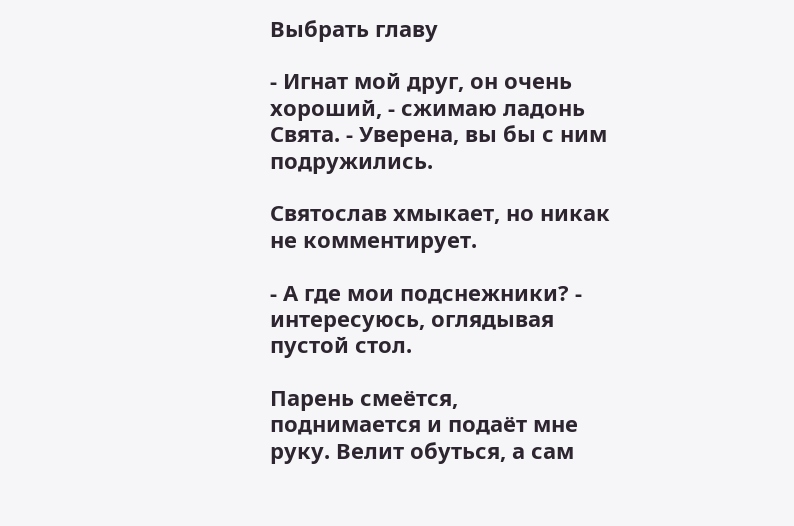Выбрать главу

- Игнат мой друг, он очень хороший, - сжимаю ладонь Свята. - Уверена, вы бы с ним подружились.

Святослав хмыкает, но никак не комментирует.

- А где мои подснежники? - интересуюсь, оглядывая пустой стол.

Парень смеётся, поднимается и подаёт мне руку. Велит обуться, а сам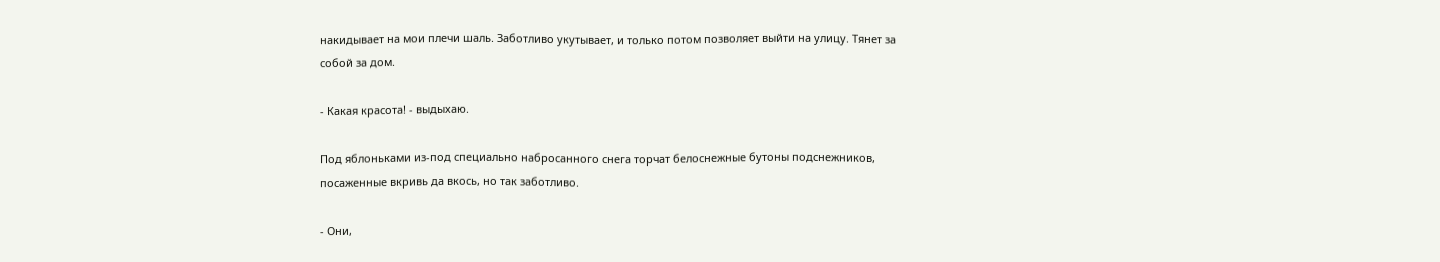накидывает на мои плечи шаль. Заботливо укутывает, и только потом позволяет выйти на улицу. Тянет за собой за дом.

- Какая красота! - выдыхаю.

Под яблоньками из-под специально набросанного снега торчат белоснежные бутоны подснежников, посаженные вкривь да вкось, но так заботливо.

- Они,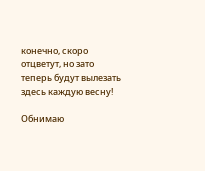конечно, скоро отцветут, но зато теперь будут вылезать здесь каждую весну!

Обнимаю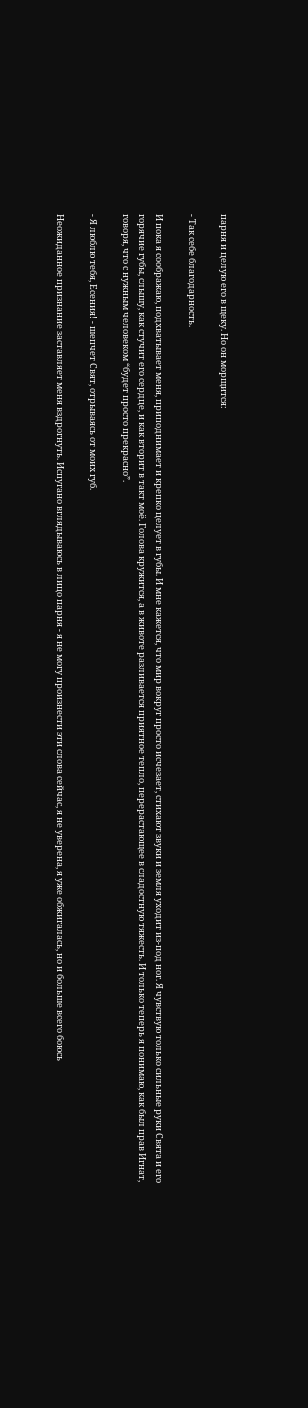парня и целую его в щеку. Но он морщится:

- Так себе благодарность.

И пока я соображаю, подхватывает меня, приподнимает и крепко целует в губы. И мне кажется, что мир вокруг просто исчезает, стихают звуки и земля уходит из-под ног. Я чувствую только сильные руки Свята и его горячие губы, слышу, как стучит его сердце, и как вторит в такт моё. Голова кружится, а в животе разливается приятное тепло, перерастающее в сладостную тяжесть. И только теперь я понимаю, как был прав Игнат, говоря, что с нужным человеком “будет просто прекрасно”.

- Я люблю тебя, Есения! - шепчет Свят, отрываясь от моих губ.

Неожиданное признание заставляет меня вздрогнуть. Испугано вглядываюсь в лицо парня - я не могу произнести эти слова сейчас, я не уверена, я уже обжигалась, но и больше всего боюсь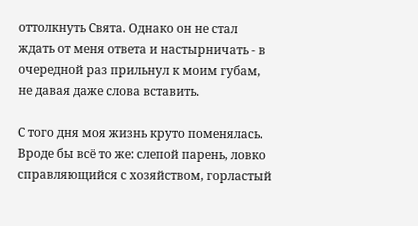оттолкнуть Свята. Однако он не стал ждать от меня ответа и настырничать - в очередной раз прильнул к моим губам, не давая даже слова вставить.

С того дня моя жизнь круто поменялась. Вроде бы всё то же: слепой парень, ловко справляющийся с хозяйством, горластый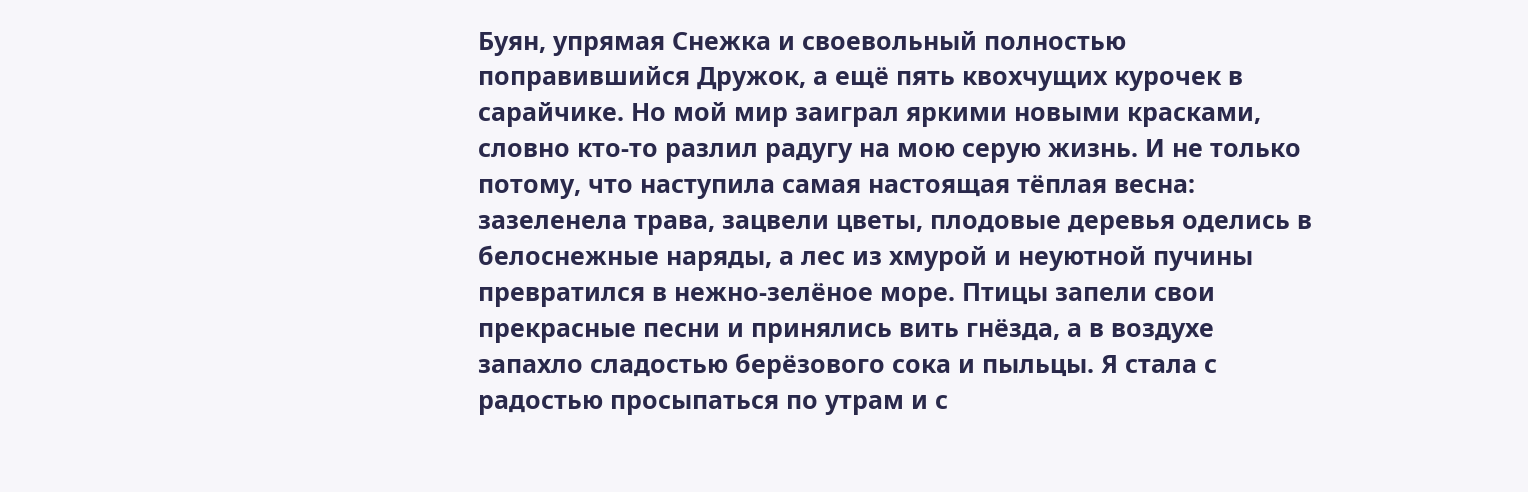Буян, упрямая Снежка и своевольный полностью поправившийся Дружок, а ещё пять квохчущих курочек в сарайчике. Но мой мир заиграл яркими новыми красками, словно кто-то разлил радугу на мою серую жизнь. И не только потому, что наступила самая настоящая тёплая весна: зазеленела трава, зацвели цветы, плодовые деревья оделись в белоснежные наряды, а лес из хмурой и неуютной пучины превратился в нежно-зелёное море. Птицы запели свои прекрасные песни и принялись вить гнёзда, а в воздухе запахло сладостью берёзового сока и пыльцы. Я стала с радостью просыпаться по утрам и с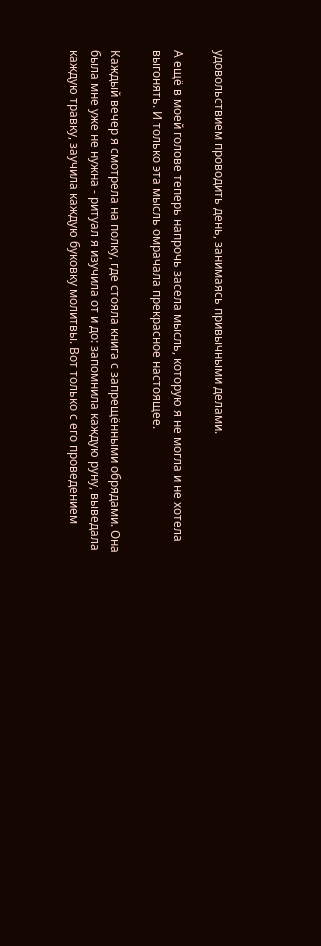удовольствием проводить день, занимаясь привычными делами.

А ещё в моей голове теперь напрочь засела мысль, которую я не могла и не хотела выгонять. И только эта мысль омрачала прекрасное настоящее.

Каждый вечер я смотрела на полку, где стояла книга с запрещёнными обрядами. Она была мне уже не нужна - ритуал я изучила от и до: запомнила каждую руну, выведала каждую травку, заучила каждую буковку молитвы. Вот только с его проведением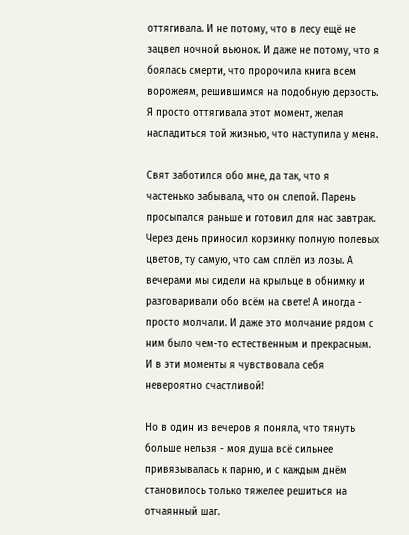оттягивала. И не потому, что в лесу ещё не зацвел ночной вьюнок. И даже не потому, что я боялась смерти, что пророчила книга всем ворожеям, решившимся на подобную дерзость. Я просто оттягивала этот момент, желая насладиться той жизнью, что наступила у меня.

Свят заботился обо мне, да так, что я частенько забывала, что он слепой. Парень просыпался раньше и готовил для нас завтрак. Через день приносил корзинку полную полевых цветов, ту самую, что сам сплёл из лозы. А вечерами мы сидели на крыльце в обнимку и разговаривали обо всём на свете! А иногда - просто молчали. И даже это молчание рядом с ним было чем-то естественным и прекрасным. И в эти моменты я чувствовала себя невероятно счастливой!

Но в один из вечеров я поняла, что тянуть больше нельзя - моя душа всё сильнее привязывалась к парню, и с каждым днём становилось только тяжелее решиться на отчаянный шаг.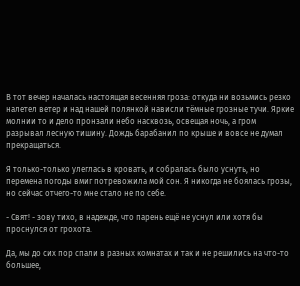В тот вечер началась настоящая весенняя гроза: откуда ни возьмись резко налетел ветер и над нашей полянкой нависли тёмные грозные тучи. Яркие молнии то и дело пронзали небо насквозь, освещая ночь, а гром разрывал лесную тишину. Дождь барабанил по крыше и вовсе не думал прекращаться.

Я только-только улеглась в кровать, и собралась было уснуть, но перемена погоды вмиг потревожила мой сон. Я никогда не боялась грозы, но сейчас отчего-то мне стало не по себе.

- Свят! - зову тихо, в надежде, что парень ещё не уснул или хотя бы проснулся от грохота.

Да, мы до сих пор спали в разных комнатах и так и не решились на что-то большее,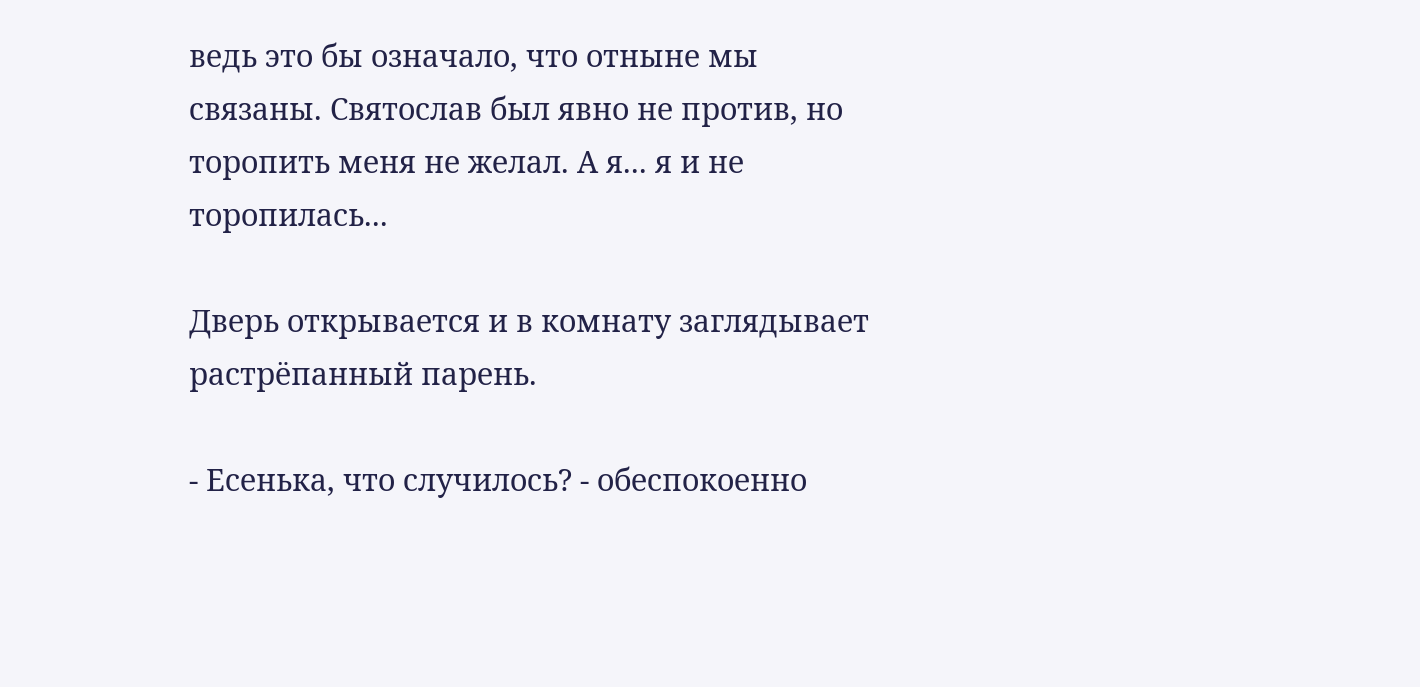ведь это бы означало, что отныне мы связаны. Святослав был явно не против, но торопить меня не желал. А я... я и не торопилась...

Дверь открывается и в комнату заглядывает растрёпанный парень.

- Есенька, что случилось? - обеспокоенно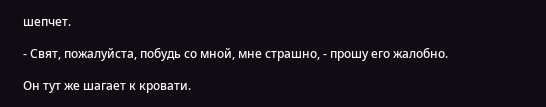шепчет.

- Свят, пожалуйста, побудь со мной, мне страшно, - прошу его жалобно.

Он тут же шагает к кровати.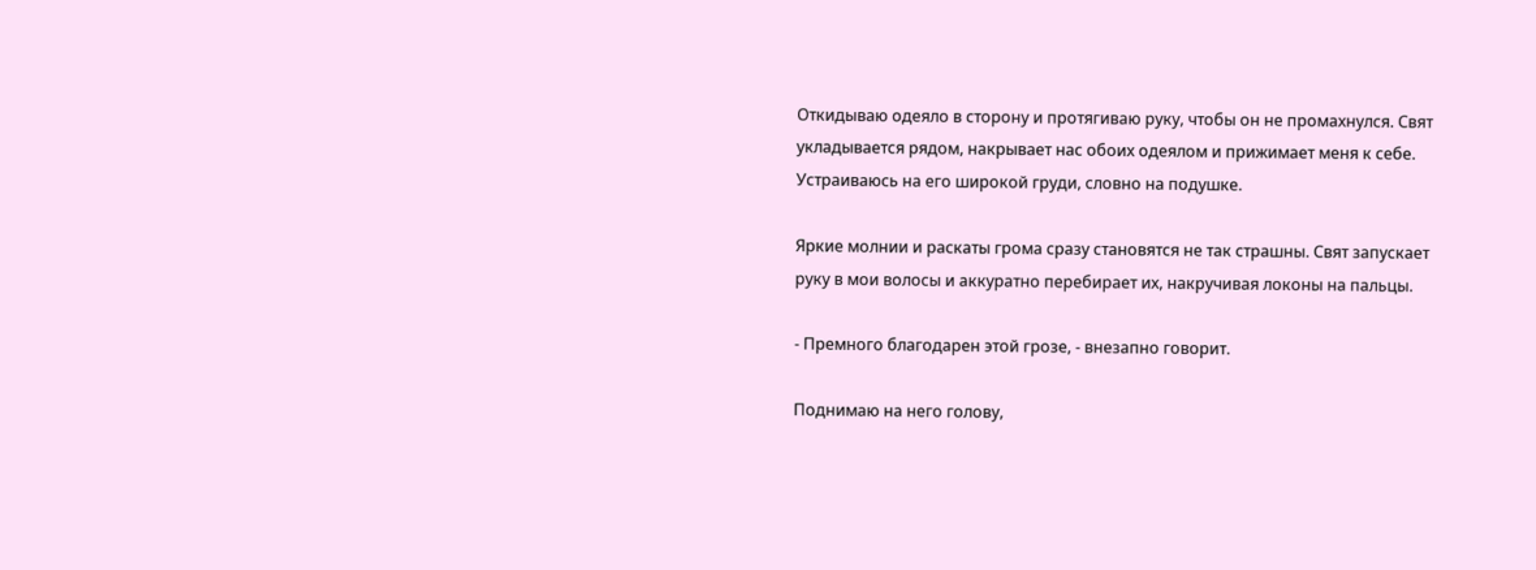Откидываю одеяло в сторону и протягиваю руку, чтобы он не промахнулся. Свят укладывается рядом, накрывает нас обоих одеялом и прижимает меня к себе. Устраиваюсь на его широкой груди, словно на подушке.

Яркие молнии и раскаты грома сразу становятся не так страшны. Свят запускает руку в мои волосы и аккуратно перебирает их, накручивая локоны на пальцы.

- Премного благодарен этой грозе, - внезапно говорит.

Поднимаю на него голову,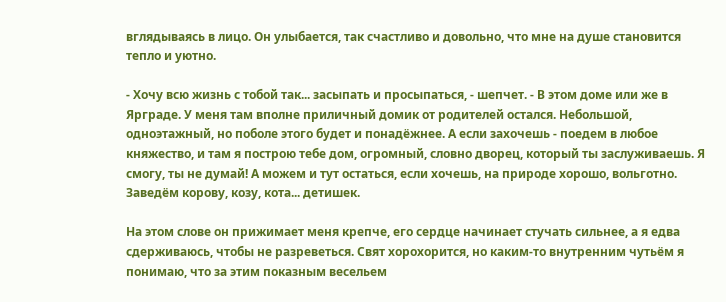вглядываясь в лицо. Он улыбается, так счастливо и довольно, что мне на душе становится тепло и уютно.

- Хочу всю жизнь с тобой так... засыпать и просыпаться, - шепчет. - В этом доме или же в Ярграде. У меня там вполне приличный домик от родителей остался. Небольшой, одноэтажный, но поболе этого будет и понадёжнее. А если захочешь - поедем в любое княжество, и там я построю тебе дом, огромный, словно дворец, который ты заслуживаешь. Я смогу, ты не думай! А можем и тут остаться, если хочешь, на природе хорошо, вольготно. Заведём корову, козу, кота... детишек.

На этом слове он прижимает меня крепче, его сердце начинает стучать сильнее, а я едва сдерживаюсь, чтобы не разреветься. Свят хорохорится, но каким-то внутренним чутьём я понимаю, что за этим показным весельем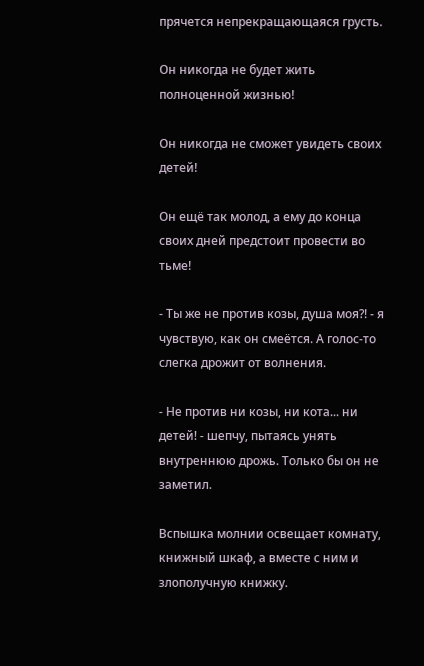прячется непрекращающаяся грусть.

Он никогда не будет жить полноценной жизнью!

Он никогда не сможет увидеть своих детей!

Он ещё так молод, а ему до конца своих дней предстоит провести во тьме!

- Ты же не против козы, душа моя?! - я чувствую, как он смеётся. А голос-то слегка дрожит от волнения.

- Не против ни козы, ни кота... ни детей! - шепчу, пытаясь унять внутреннюю дрожь. Только бы он не заметил.

Вспышка молнии освещает комнату, книжный шкаф, а вместе с ним и злополучную книжку.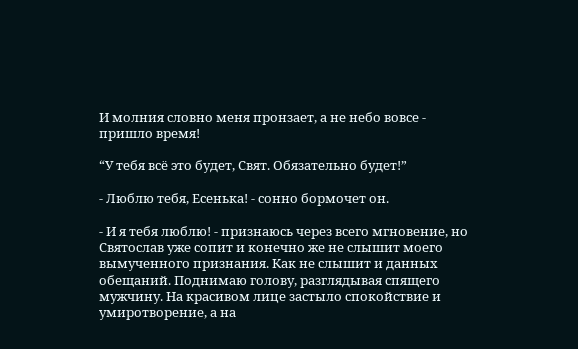И молния словно меня пронзает, а не небо вовсе - пришло время!

“У тебя всё это будет, Свят. Обязательно будет!”

- Люблю тебя, Есенька! - сонно бормочет он.

- И я тебя люблю! - признаюсь через всего мгновение, но Святослав уже сопит и конечно же не слышит моего вымученного признания. Как не слышит и данных обещаний. Поднимаю голову, разглядывая спящего мужчину. На красивом лице застыло спокойствие и умиротворение, а на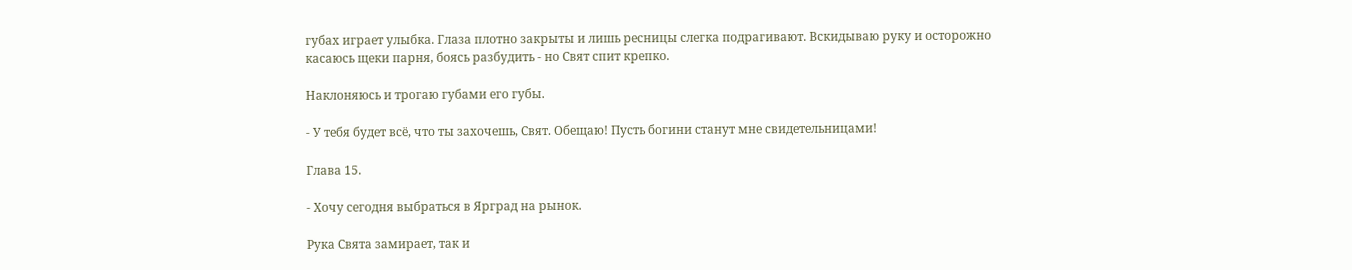губах играет улыбка. Глаза плотно закрыты и лишь ресницы слегка подрагивают. Вскидываю руку и осторожно касаюсь щеки парня, боясь разбудить - но Свят спит крепко.

Наклоняюсь и трогаю губами его губы.

- У тебя будет всё, что ты захочешь, Свят. Обещаю! Пусть богини станут мне свидетельницами!

Глава 15.

- Хочу сегодня выбраться в Ярград на рынок.

Рука Свята замирает, так и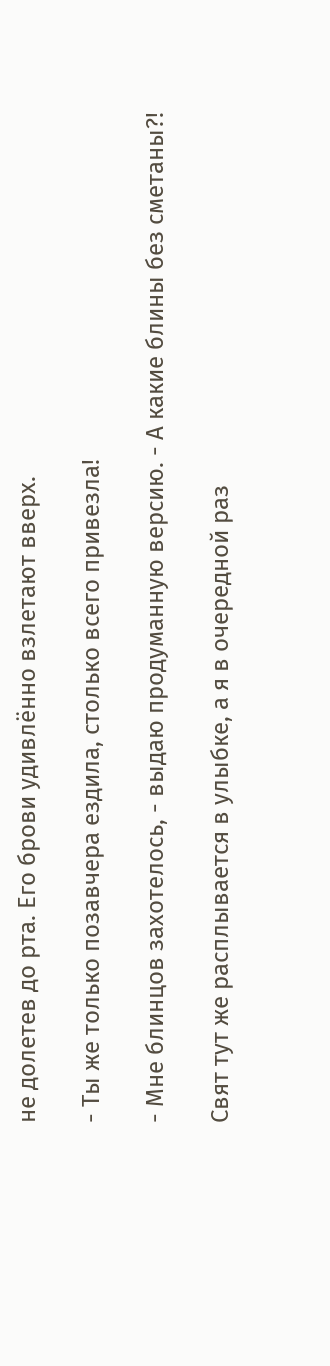не долетев до рта. Его брови удивлённо взлетают вверх.

- Ты же только позавчера ездила, столько всего привезла!

- Мне блинцов захотелось, - выдаю продуманную версию. - А какие блины без сметаны?!

Свят тут же расплывается в улыбке, а я в очередной раз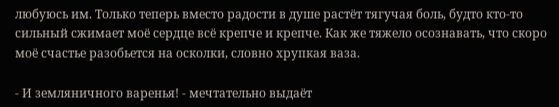любуюсь им. Только теперь вместо радости в душе растёт тягучая боль, будто кто-то сильный сжимает моё сердце всё крепче и крепче. Как же тяжело осознавать, что скоро моё счастье разобьется на осколки, словно хрупкая ваза.

- И земляничного варенья! - мечтательно выдаёт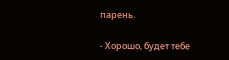парень.

- Хорошо, будет тебе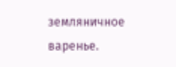земляничное варенье.